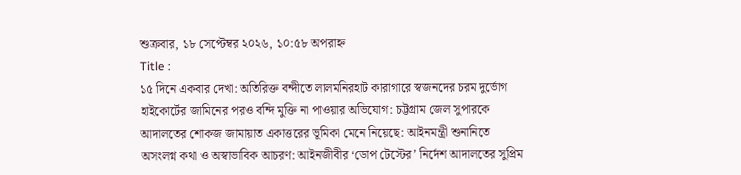শুক্রবার, ১৮ সেপ্টেম্বর ২০২৬, ১০:৫৮ অপরাহ্ন
Title :
১৫ দিনে একবার দেখা: অতিরিক্ত বন্দীতে লালমনিরহাট কারাগারে স্বজনদের চরম দুর্ভোগ হাইকোর্টের জামিনের পরও বন্দি মুক্তি না পাওয়ার অভিযোগ: চট্টগ্রাম জেল সুপারকে আদালতের শোকজ জামায়াত একাত্তরের ভূমিকা মেনে নিয়েছে: আইনমন্ত্রী শুনানিতে অসংলগ্ন কথা ও অস্বাভাবিক আচরণ: আইনজীবীর ‘ডোপ টেস্টের’ নির্দেশ আদালতের সুপ্রিম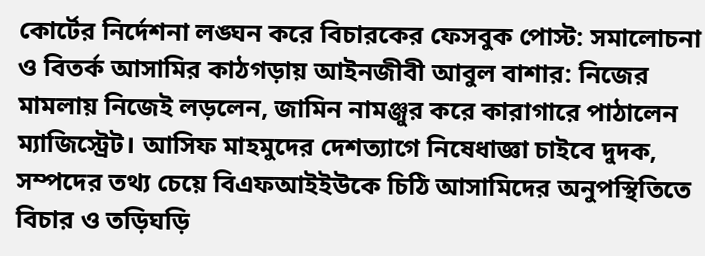কোর্টের নির্দেশনা লঙ্ঘন করে বিচারকের ফেসবুক পোস্ট: সমালোচনা ও বিতর্ক আসামির কাঠগড়ায় আইনজীবী আবুল বাশার: নিজের মামলায় নিজেই লড়লেন, জামিন নামঞ্জুর করে কারাগারে পাঠালেন ম্যাজিস্ট্রেট। আসিফ মাহমুদের দেশত্যাগে নিষেধাজ্ঞা চাইবে দুদক, সম্পদের তথ্য চেয়ে বিএফআইইউকে চিঠি আসামিদের অনুপস্থিতিতে বিচার ও তড়িঘড়ি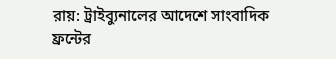রায়: ট্রাইব্যুনালের আদেশে সাংবাদিক ফ্রন্টের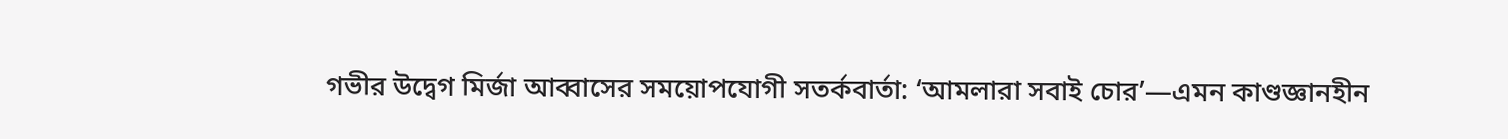গভীর উদ্বেগ মির্জা আব্বাসের সময়োপযোগী সতর্কবার্তা: ‘আমলারা সবাই চোর’—এমন কাণ্ডজ্ঞানহীন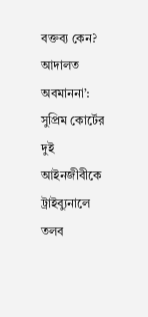বক্তব্য কেন? আদালত অবমাননা’: সুপ্রিম কোর্টের দুই আইনজীবীকে ট্রাইব্যুনালে তলব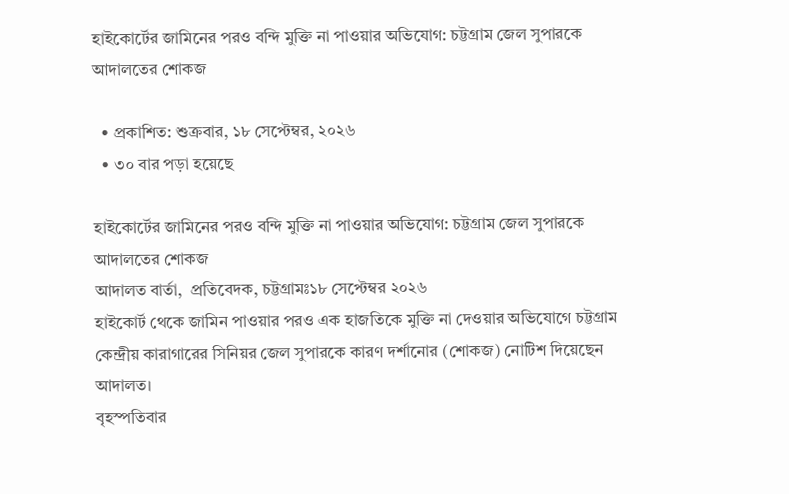হাইকোর্টের জামিনের পরও বন্দি মুক্তি না পাওয়ার অভিযোগ: চট্টগ্রাম জেল সুপারকে আদালতের শোকজ

  • প্রকাশিত: শুক্রবার, ১৮ সেপ্টেম্বর, ২০২৬
  • ৩০ বার পড়া হয়েছে

হাইকোর্টের জামিনের পরও বন্দি মুক্তি না পাওয়ার অভিযোগ: চট্টগ্রাম জেল সুপারকে আদালতের শোকজ
আদালত বার্তা,  প্রতিবেদক, চট্টগ্রামঃ১৮ সেপ্টেম্বর ২০২৬
হাইকোর্ট থেকে জামিন পাওয়ার পরও এক হাজতিকে মুক্তি না দেওয়ার অভিযোগে চট্টগ্রাম কেন্দ্রীয় কারাগারের সিনিয়র জেল সুপারকে কারণ দর্শানোর (শোকজ) নোটিশ দিয়েছেন আদালত।
বৃহস্পতিবার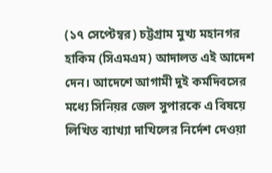(১৭ সেপ্টেম্বর) চট্টগ্রাম মুখ্য মহানগর হাকিম (সিএমএম) আদালত এই আদেশ দেন। আদেশে আগামী দুই কর্মদিবসের মধ্যে সিনিয়র জেল সুপারকে এ বিষয়ে লিখিত ব্যাখ্যা দাখিলের নির্দেশ দেওয়া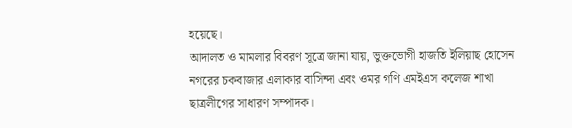হয়েছে।
আদালত ও মামলার বিবরণ সূত্রে জানা যায়, ভুক্তভোগী হাজতি ইলিয়াছ হোসেন নগরের চকবাজার এলাকার বাসিন্দা এবং ওমর গণি এমইএস কলেজ শাখা ছাত্রলীগের সাধারণ সম্পাদক।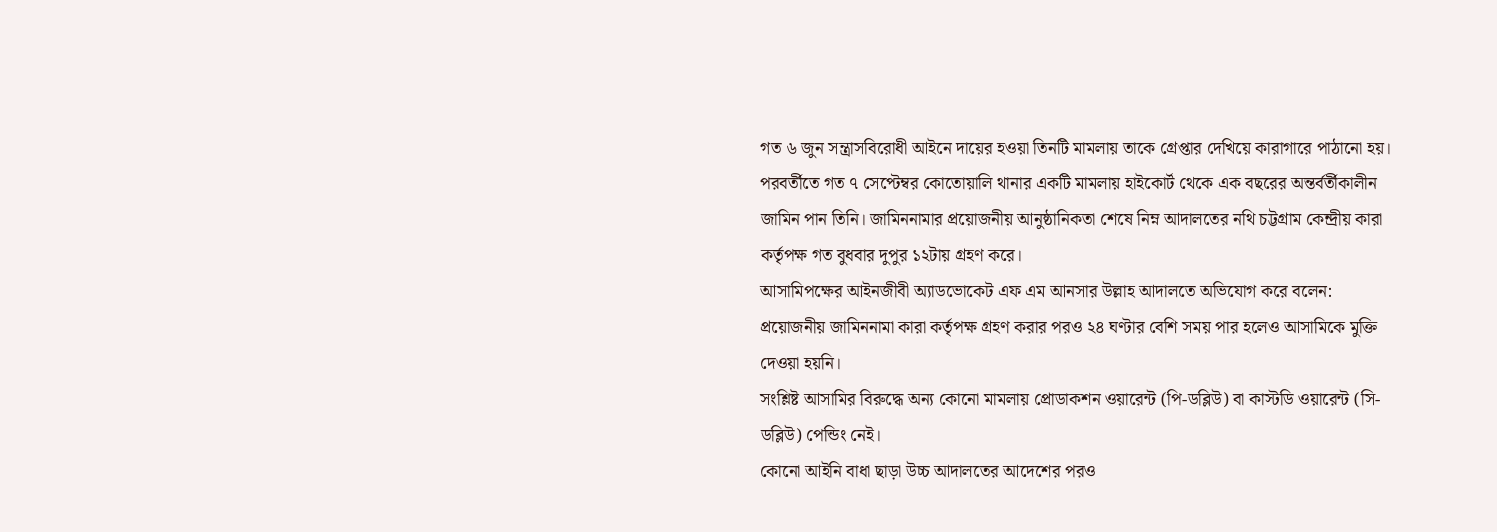গত ৬ জুন সন্ত্রাসবিরোধী আইনে দায়ের হওয়া তিনটি মামলায় তাকে গ্রেপ্তার দেখিয়ে কারাগারে পাঠানো হয়।
পরবর্তীতে গত ৭ সেপ্টেম্বর কোতোয়ালি থানার একটি মামলায় হাইকোর্ট থেকে এক বছরের অন্তর্বর্তীকালীন জামিন পান তিনি। জামিননামার প্রয়োজনীয় আনুষ্ঠানিকতা শেষে নিম্ন আদালতের নথি চট্টগ্রাম কেন্দ্রীয় কারা কর্তৃপক্ষ গত বুধবার দুপুর ১২টায় গ্রহণ করে।
আসামিপক্ষের আইনজীবী অ্যাডভোকেট এফ এম আনসার উল্লাহ আদালতে অভিযোগ করে বলেন:
প্রয়োজনীয় জামিননামা কারা কর্তৃপক্ষ গ্রহণ করার পরও ২৪ ঘণ্টার বেশি সময় পার হলেও আসামিকে মুক্তি দেওয়া হয়নি।
সংশ্লিষ্ট আসামির বিরুদ্ধে অন্য কোনো মামলায় প্রোডাকশন ওয়ারেন্ট (পি-ডব্লিউ) বা কাস্টডি ওয়ারেন্ট (সি-ডব্লিউ) পেন্ডিং নেই।
কোনো আইনি বাধা ছাড়া উচ্চ আদালতের আদেশের পরও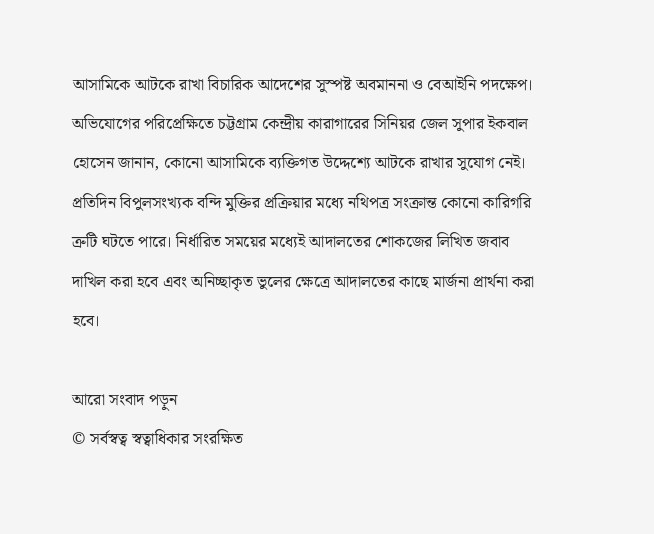আসামিকে আটকে রাখা বিচারিক আদেশের সুস্পষ্ট অবমাননা ও বেআইনি পদক্ষেপ।
অভিযোগের পরিপ্রেক্ষিতে চট্টগ্রাম কেন্দ্রীয় কারাগারের সিনিয়র জেল সুপার ইকবাল হোসেন জানান, কোনো আসামিকে ব্যক্তিগত উদ্দেশ্যে আটকে রাখার সুযোগ নেই। প্রতিদিন বিপুলসংখ্যক বন্দি মুক্তির প্রক্রিয়ার মধ্যে নথিপত্র সংক্রান্ত কোনো কারিগরি ত্রুটি ঘটতে পারে। নির্ধারিত সময়ের মধ্যেই আদালতের শোকজের লিখিত জবাব দাখিল করা হবে এবং অনিচ্ছাকৃত ভুলের ক্ষেত্রে আদালতের কাছে মার্জনা প্রার্থনা করা হবে।

আরো সংবাদ পড়ুন
© সর্বস্বত্ব স্বত্বাধিকার সংরক্ষিত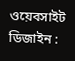ওয়েবসাইট ডিজাইন :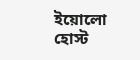ইয়োলো হোস্ট